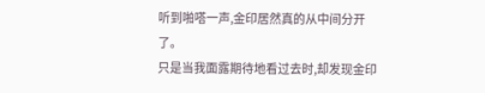听到啪嗒一声,金印居然真的从中间分开了。
只是当我面露期待地看过去时,却发现金印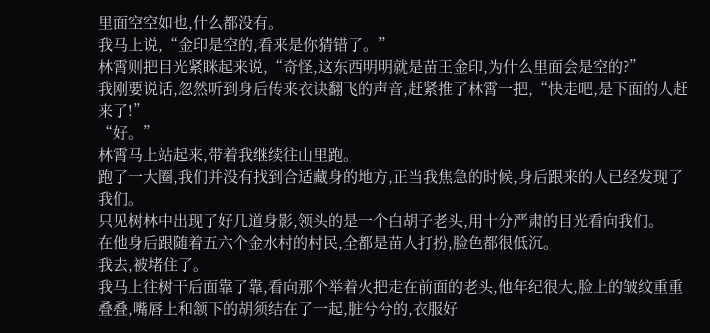里面空空如也,什么都没有。
我马上说,“金印是空的,看来是你猜错了。”
林霄则把目光紧眯起来说,“奇怪,这东西明明就是苗王金印,为什么里面会是空的?”
我刚要说话,忽然听到身后传来衣诀翻飞的声音,赶紧推了林霄一把,“快走吧,是下面的人赶来了!”
“好。”
林霄马上站起来,带着我继续往山里跑。
跑了一大圈,我们并没有找到合适藏身的地方,正当我焦急的时候,身后跟来的人已经发现了我们。
只见树林中出现了好几道身影,领头的是一个白胡子老头,用十分严肃的目光看向我们。
在他身后跟随着五六个金水村的村民,全都是苗人打扮,脸色都很低沉。
我去,被堵住了。
我马上往树干后面靠了靠,看向那个举着火把走在前面的老头,他年纪很大,脸上的皱纹重重叠叠,嘴唇上和颔下的胡须结在了一起,脏兮兮的,衣服好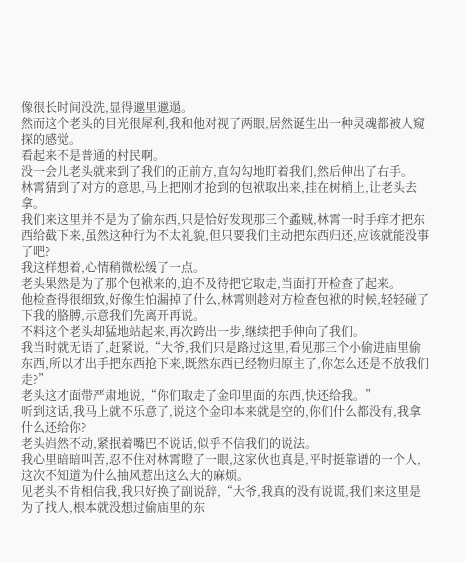像很长时间没洗,显得邋里邋遢。
然而这个老头的目光很犀利,我和他对视了两眼,居然诞生出一种灵魂都被人窥探的感觉。
看起来不是普通的村民啊。
没一会儿老头就来到了我们的正前方,直勾勾地盯着我们,然后伸出了右手。
林霄猜到了对方的意思,马上把刚才抢到的包袱取出来,挂在树梢上,让老头去拿。
我们来这里并不是为了偷东西,只是恰好发现那三个蟊贼,林霄一时手痒才把东西给截下来,虽然这种行为不太礼貌,但只要我们主动把东西归还,应该就能没事了吧?
我这样想着,心情稍微松缓了一点。
老头果然是为了那个包袱来的,迫不及待把它取走,当面打开检查了起来。
他检查得很细致,好像生怕漏掉了什么,林霄则趁对方检查包袱的时候,轻轻碰了下我的胳膊,示意我们先离开再说。
不料这个老头却猛地站起来,再次跨出一步,继续把手伸向了我们。
我当时就无语了,赶紧说,“大爷,我们只是路过这里,看见那三个小偷进庙里偷东西,所以才出手把东西抢下来,既然东西已经物归原主了,你怎么还是不放我们走?”
老头这才面带严肃地说,“你们取走了金印里面的东西,快还给我。”
听到这话,我马上就不乐意了,说这个金印本来就是空的,你们什么都没有,我拿什么还给你?
老头岿然不动,紧抿着嘴巴不说话,似乎不信我们的说法。
我心里暗暗叫苦,忍不住对林霄瞪了一眼,这家伙也真是,平时挺靠谱的一个人,这次不知道为什么抽风惹出这么大的麻烦。
见老头不肯相信我,我只好换了副说辞,“大爷,我真的没有说谎,我们来这里是为了找人,根本就没想过偷庙里的东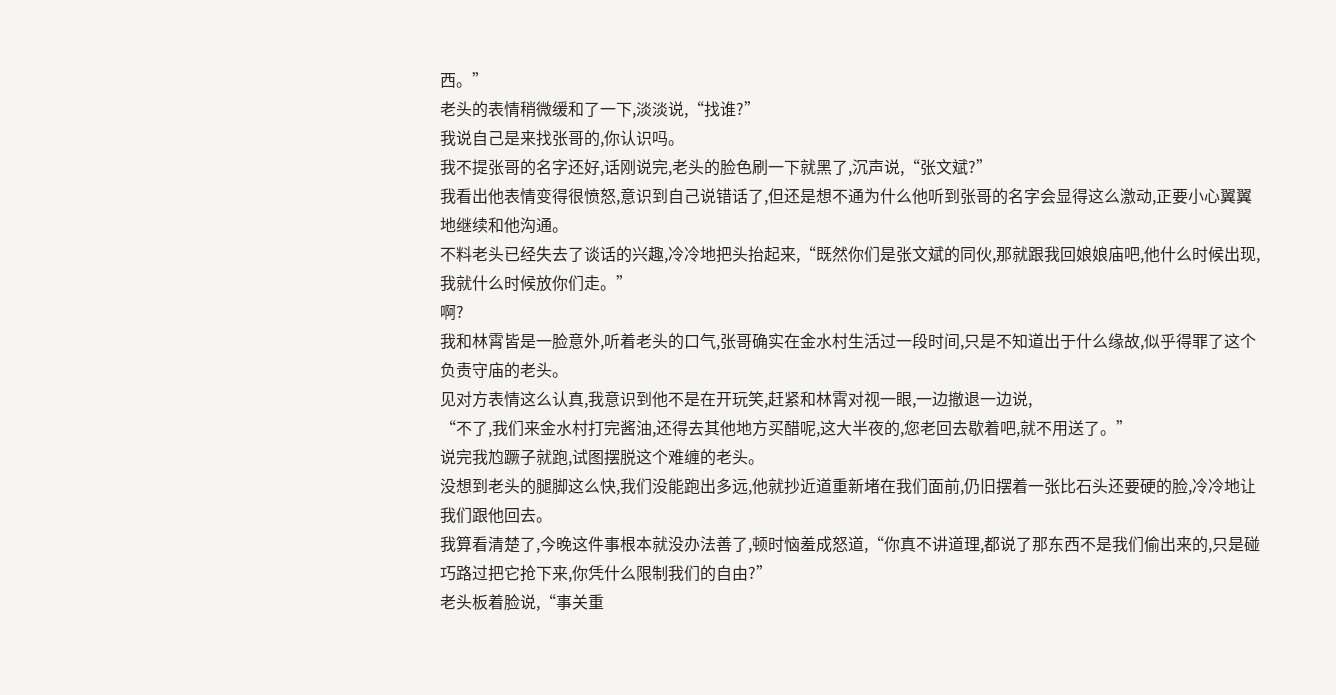西。”
老头的表情稍微缓和了一下,淡淡说,“找谁?”
我说自己是来找张哥的,你认识吗。
我不提张哥的名字还好,话刚说完,老头的脸色刷一下就黑了,沉声说,“张文斌?”
我看出他表情变得很愤怒,意识到自己说错话了,但还是想不通为什么他听到张哥的名字会显得这么激动,正要小心翼翼地继续和他沟通。
不料老头已经失去了谈话的兴趣,冷冷地把头抬起来,“既然你们是张文斌的同伙,那就跟我回娘娘庙吧,他什么时候出现,我就什么时候放你们走。”
啊?
我和林霄皆是一脸意外,听着老头的口气,张哥确实在金水村生活过一段时间,只是不知道出于什么缘故,似乎得罪了这个负责守庙的老头。
见对方表情这么认真,我意识到他不是在开玩笑,赶紧和林霄对视一眼,一边撤退一边说,
“不了,我们来金水村打完酱油,还得去其他地方买醋呢,这大半夜的,您老回去歇着吧,就不用送了。”
说完我尥蹶子就跑,试图摆脱这个难缠的老头。
没想到老头的腿脚这么快,我们没能跑出多远,他就抄近道重新堵在我们面前,仍旧摆着一张比石头还要硬的脸,冷冷地让我们跟他回去。
我算看清楚了,今晚这件事根本就没办法善了,顿时恼羞成怒道,“你真不讲道理,都说了那东西不是我们偷出来的,只是碰巧路过把它抢下来,你凭什么限制我们的自由?”
老头板着脸说,“事关重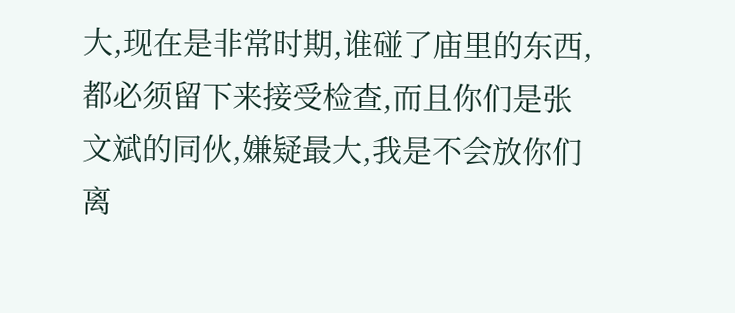大,现在是非常时期,谁碰了庙里的东西,都必须留下来接受检查,而且你们是张文斌的同伙,嫌疑最大,我是不会放你们离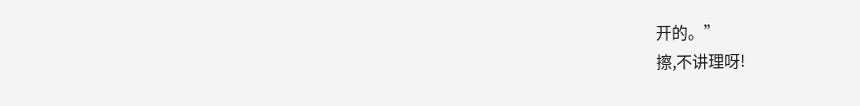开的。”
擦,不讲理呀!